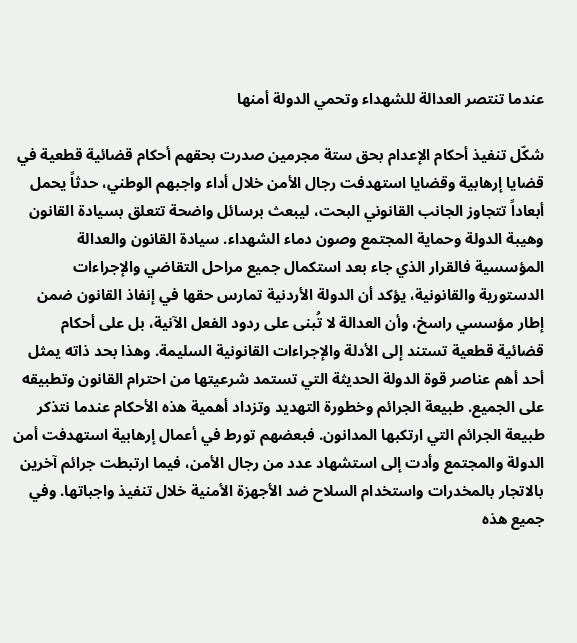عندما تنتصر العدالة للشهداء وتحمي الدولة أمنها

شكّل تنفيذ أحكام الإعدام بحق ستة مجرمين صدرت بحقهم أحكام قضائية قطعية في قضايا إرهابية وقضايا استهدفت رجال الأمن خلال أداء واجبهم الوطني، حدثاً يحمل أبعاداً تتجاوز الجانب القانوني البحت، ليبعث برسائل واضحة تتعلق بسيادة القانون وهيبة الدولة وحماية المجتمع وصون دماء الشهداء. سيادة القانون والعدالة المؤسسية فالقرار الذي جاء بعد استكمال جميع مراحل التقاضي والإجراءات الدستورية والقانونية، يؤكد أن الدولة الأردنية تمارس حقها في إنفاذ القانون ضمن إطار مؤسسي راسخ، وأن العدالة لا تُبنى على ردود الفعل الآنية، بل على أحكام قضائية قطعية تستند إلى الأدلة والإجراءات القانونية السليمة. وهذا بحد ذاته يمثل أحد أهم عناصر قوة الدولة الحديثة التي تستمد شرعيتها من احترام القانون وتطبيقه على الجميع. طبيعة الجرائم وخطورة التهديد وتزداد أهمية هذه الأحكام عندما نتذكر طبيعة الجرائم التي ارتكبها المدانون. فبعضهم تورط في أعمال إرهابية استهدفت أمن الدولة والمجتمع وأدت إلى استشهاد عدد من رجال الأمن، فيما ارتبطت جرائم آخرين بالاتجار بالمخدرات واستخدام السلاح ضد الأجهزة الأمنية خلال تنفيذ واجباتها. وفي جميع هذه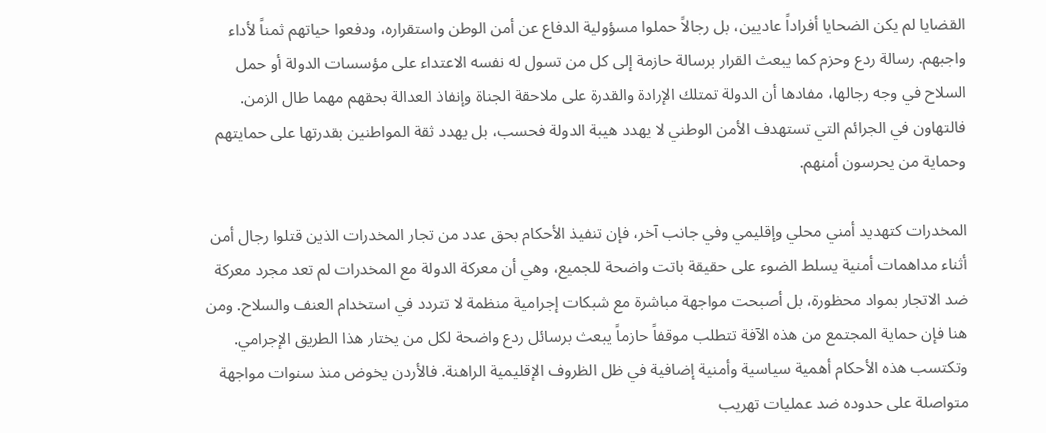القضايا لم يكن الضحايا أفراداً عاديين، بل رجالاً حملوا مسؤولية الدفاع عن أمن الوطن واستقراره، ودفعوا حياتهم ثمناً لأداء واجبهم. رسالة ردع وحزم كما يبعث القرار برسالة حازمة إلى كل من تسول له نفسه الاعتداء على مؤسسات الدولة أو حمل السلاح في وجه رجالها، مفادها أن الدولة تمتلك الإرادة والقدرة على ملاحقة الجناة وإنفاذ العدالة بحقهم مهما طال الزمن. فالتهاون في الجرائم التي تستهدف الأمن الوطني لا يهدد هيبة الدولة فحسب، بل يهدد ثقة المواطنين بقدرتها على حمايتهم وحماية من يحرسون أمنهم.

المخدرات كتهديد أمني محلي وإقليمي وفي جانب آخر، فإن تنفيذ الأحكام بحق عدد من تجار المخدرات الذين قتلوا رجال أمن أثناء مداهمات أمنية يسلط الضوء على حقيقة باتت واضحة للجميع، وهي أن معركة الدولة مع المخدرات لم تعد مجرد معركة ضد الاتجار بمواد محظورة، بل أصبحت مواجهة مباشرة مع شبكات إجرامية منظمة لا تتردد في استخدام العنف والسلاح. ومن هنا فإن حماية المجتمع من هذه الآفة تتطلب موقفاً حازماً يبعث برسائل ردع واضحة لكل من يختار هذا الطريق الإجرامي. وتكتسب هذه الأحكام أهمية سياسية وأمنية إضافية في ظل الظروف الإقليمية الراهنة. فالأردن يخوض منذ سنوات مواجهة متواصلة على حدوده ضد عمليات تهريب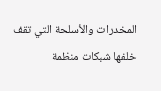المخدرات والأسلحة التي تقف خلفها شبكات منظمة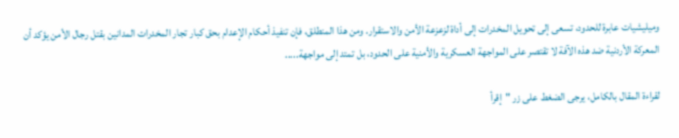وميليشيات عابرة للحدود، تسعى إلى تحويل المخدرات إلى أداة لزعزعة الأمن والاستقرار. ومن هذا المنطلق، فإن تنفيذ أحكام الإعدام بحق كبار تجار المخدرات المدانين بقتل رجال الأمن يؤكد أن المعركة الأردنية ضد هذه الآفة لا تقتصر على المواجهة العسكرية والأمنية على الحدود، بل تمتد إلى مواجهة.....

لقراءة المقال بالكامل، يرجى الضغط على زر "إقرأ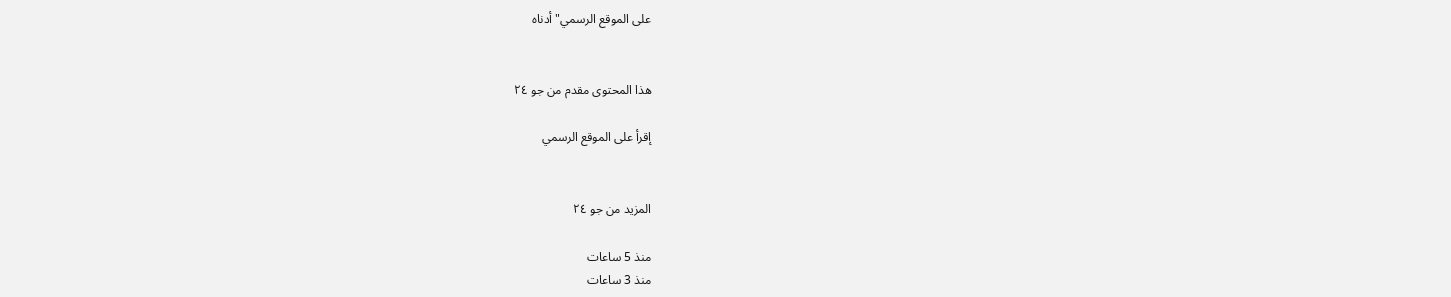على الموقع الرسمي" أدناه


هذا المحتوى مقدم من جو ٢٤

إقرأ على الموقع الرسمي


المزيد من جو ٢٤

منذ 5 ساعات
منذ 3 ساعات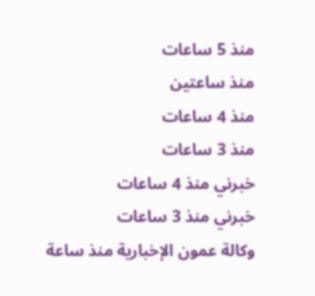منذ 5 ساعات
منذ ساعتين
منذ 4 ساعات
منذ 3 ساعات
خبرني منذ 4 ساعات
خبرني منذ 3 ساعات
وكالة عمون الإخبارية منذ ساعة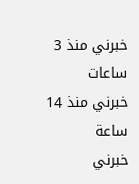خبرني منذ 3 ساعات
خبرني منذ 14 ساعة
خبرني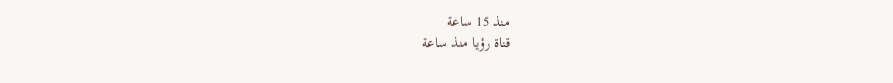منذ 15 ساعة
قناة رؤيا منذ ساعة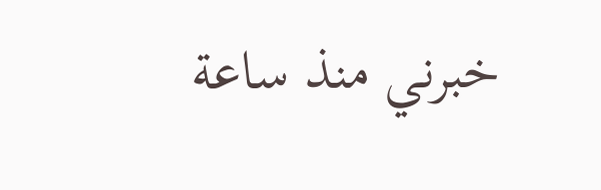خبرني منذ ساعة